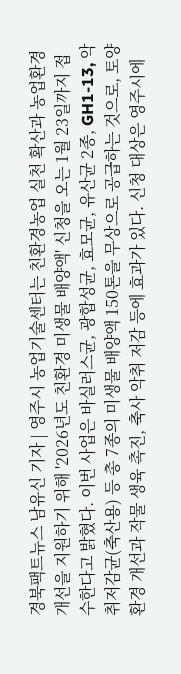경북팩트뉴스 남유신 기자 | 영주시 농업기술센터는 친환경농업 실천 확산과 농업환경 개선을 지원하기 위해 '2026년도 친환경 미생물 배양액' 신청을 오는 1월 23일까지 접수한다고 밝혔다. 이번 사업은 바실러스균, 광합성균, 효모균, 유산균 2종, GH1-13, 악취저감균(축산용) 등 총 7종의 미생물 배양액 150톤을 무상으로 공급하는 것으로, 토양 환경 개선과 작물 생육 촉진, 축사 악취 저감 등에 효과가 있다. 신청 대상은 영주시에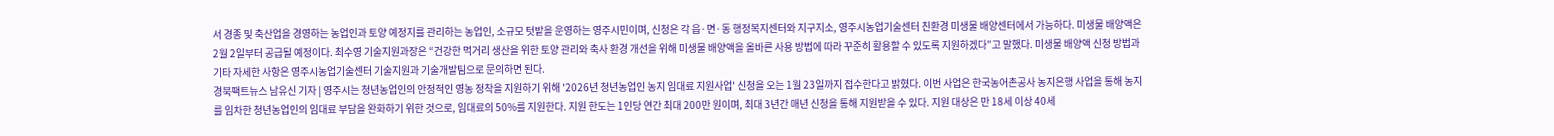서 경종 및 축산업을 경영하는 농업인과 토양 예정지를 관리하는 농업인, 소규모 텃밭을 운영하는 영주시민이며, 신청은 각 읍·면·동 행정복지센터와 지구지소, 영주시농업기술센터 친환경 미생물 배양센터에서 가능하다. 미생물 배양액은 2월 2일부터 공급될 예정이다. 최수영 기술지원과장은 “건강한 먹거리 생산을 위한 토양 관리와 축사 환경 개선을 위해 미생물 배양액을 올바른 사용 방법에 따라 꾸준히 활용할 수 있도록 지원하겠다”고 말했다. 미생물 배양액 신청 방법과 기타 자세한 사항은 영주시농업기술센터 기술지원과 기술개발팀으로 문의하면 된다.
경북팩트뉴스 남유신 기자 | 영주시는 청년농업인의 안정적인 영농 정착을 지원하기 위해 '2026년 청년농업인 농지 임대료 지원사업' 신청을 오는 1월 23일까지 접수한다고 밝혔다. 이번 사업은 한국농어촌공사 농지은행 사업을 통해 농지를 임차한 청년농업인의 임대료 부담을 완화하기 위한 것으로, 임대료의 50%를 지원한다. 지원 한도는 1인당 연간 최대 200만 원이며, 최대 3년간 매년 신청을 통해 지원받을 수 있다. 지원 대상은 만 18세 이상 40세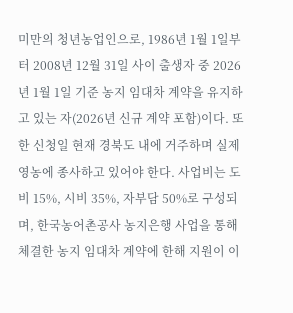미만의 청년농업인으로, 1986년 1월 1일부터 2008년 12월 31일 사이 출생자 중 2026년 1월 1일 기준 농지 임대차 계약을 유지하고 있는 자(2026년 신규 계약 포함)이다. 또한 신청일 현재 경북도 내에 거주하며 실제 영농에 종사하고 있어야 한다. 사업비는 도비 15%, 시비 35%, 자부담 50%로 구성되며, 한국농어촌공사 농지은행 사업을 통해 체결한 농지 임대차 계약에 한해 지원이 이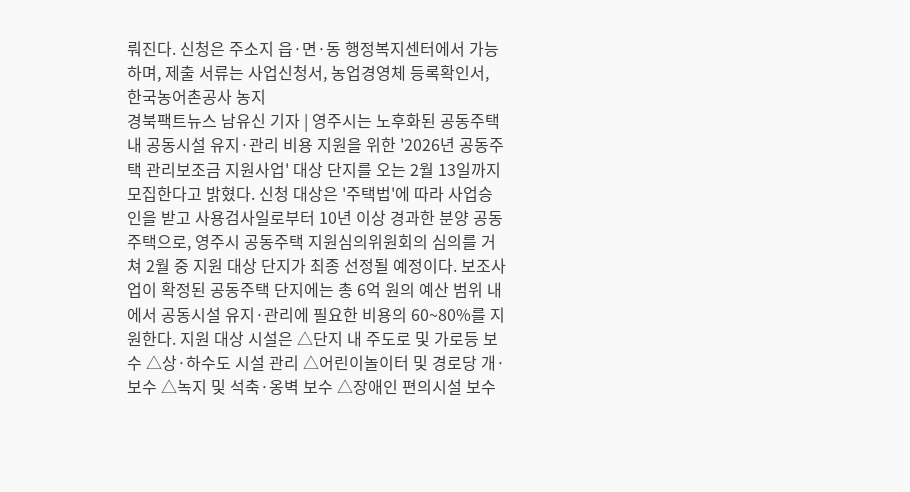뤄진다. 신청은 주소지 읍·면·동 행정복지센터에서 가능하며, 제출 서류는 사업신청서, 농업경영체 등록확인서, 한국농어촌공사 농지
경북팩트뉴스 남유신 기자 | 영주시는 노후화된 공동주택내 공동시설 유지·관리 비용 지원을 위한 '2026년 공동주택 관리보조금 지원사업' 대상 단지를 오는 2월 13일까지 모집한다고 밝혔다. 신청 대상은 '주택법'에 따라 사업승인을 받고 사용검사일로부터 10년 이상 경과한 분양 공동주택으로, 영주시 공동주택 지원심의위원회의 심의를 거쳐 2월 중 지원 대상 단지가 최종 선정될 예정이다. 보조사업이 확정된 공동주택 단지에는 총 6억 원의 예산 범위 내에서 공동시설 유지·관리에 필요한 비용의 60~80%를 지원한다. 지원 대상 시설은 △단지 내 주도로 및 가로등 보수 △상·하수도 시설 관리 △어린이놀이터 및 경로당 개·보수 △녹지 및 석축·옹벽 보수 △장애인 편의시설 보수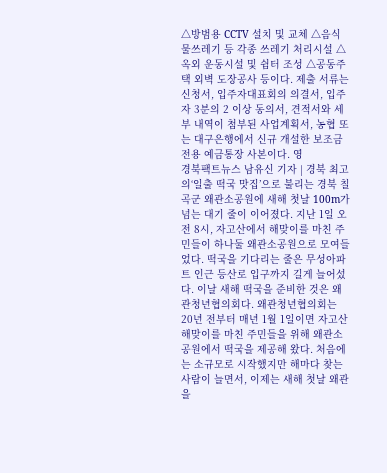△방범용 CCTV 설치 및 교체 △음식물쓰레기 등 각종 쓰레기 처리시설 △옥외 운동시설 및 쉼터 조성 △공동주택 외벽 도장공사 등이다. 제출 서류는 신청서, 입주자대표회의 의결서, 입주자 3분의 2 이상 동의서, 견적서와 세부 내역이 첨부된 사업계획서, 농협 또는 대구은행에서 신규 개설한 보조금 전용 예금통장 사본이다. 영
경북팩트뉴스 남유신 기자 | 경북 최고의‘일출 떡국 맛집’으로 불리는 경북 칠곡군 왜관소공원에 새해 첫날 100m가 넘는 대기 줄이 이어졌다. 지난 1일 오전 8시, 자고산에서 해맞이를 마친 주민들이 하나둘 왜관소공원으로 모여들었다. 떡국을 기다리는 줄은 무성아파트 인근 등산로 입구까지 길게 늘어섰다. 이날 새해 떡국을 준비한 것은 왜관청년협의회다. 왜관청년협의회는 20년 전부터 매년 1월 1일이면 자고산 해맞이를 마친 주민들을 위해 왜관소공원에서 떡국을 제공해 왔다. 처음에는 소규모로 시작했지만 해마다 찾는 사람이 늘면서, 이제는 새해 첫날 왜관을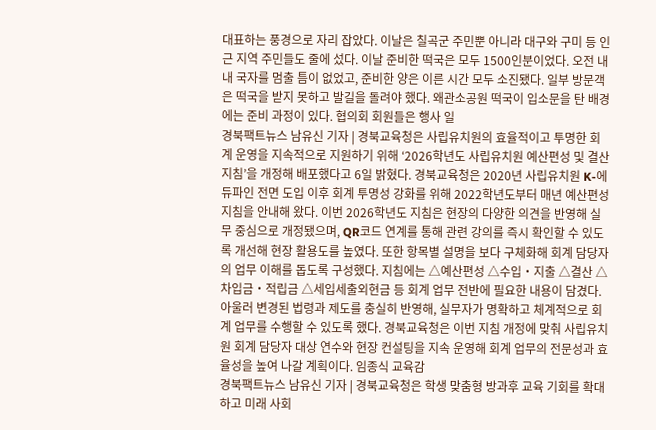대표하는 풍경으로 자리 잡았다. 이날은 칠곡군 주민뿐 아니라 대구와 구미 등 인근 지역 주민들도 줄에 섰다. 이날 준비한 떡국은 모두 1500인분이었다. 오전 내내 국자를 멈출 틈이 없었고, 준비한 양은 이른 시간 모두 소진됐다. 일부 방문객은 떡국을 받지 못하고 발길을 돌려야 했다. 왜관소공원 떡국이 입소문을 탄 배경에는 준비 과정이 있다. 협의회 회원들은 행사 일
경북팩트뉴스 남유신 기자 | 경북교육청은 사립유치원의 효율적이고 투명한 회계 운영을 지속적으로 지원하기 위해 ‘2026학년도 사립유치원 예산편성 및 결산 지침’을 개정해 배포했다고 6일 밝혔다. 경북교육청은 2020년 사립유치원 K-에듀파인 전면 도입 이후 회계 투명성 강화를 위해 2022학년도부터 매년 예산편성 지침을 안내해 왔다. 이번 2026학년도 지침은 현장의 다양한 의견을 반영해 실무 중심으로 개정됐으며, QR코드 연계를 통해 관련 강의를 즉시 확인할 수 있도록 개선해 현장 활용도를 높였다. 또한 항목별 설명을 보다 구체화해 회계 담당자의 업무 이해를 돕도록 구성했다. 지침에는 △예산편성 △수입・지출 △결산 △차입금・적립금 △세입세출외현금 등 회계 업무 전반에 필요한 내용이 담겼다. 아울러 변경된 법령과 제도를 충실히 반영해, 실무자가 명확하고 체계적으로 회계 업무를 수행할 수 있도록 했다. 경북교육청은 이번 지침 개정에 맞춰 사립유치원 회계 담당자 대상 연수와 현장 컨설팅을 지속 운영해 회계 업무의 전문성과 효율성을 높여 나갈 계획이다. 임종식 교육감
경북팩트뉴스 남유신 기자 | 경북교육청은 학생 맞춤형 방과후 교육 기회를 확대하고 미래 사회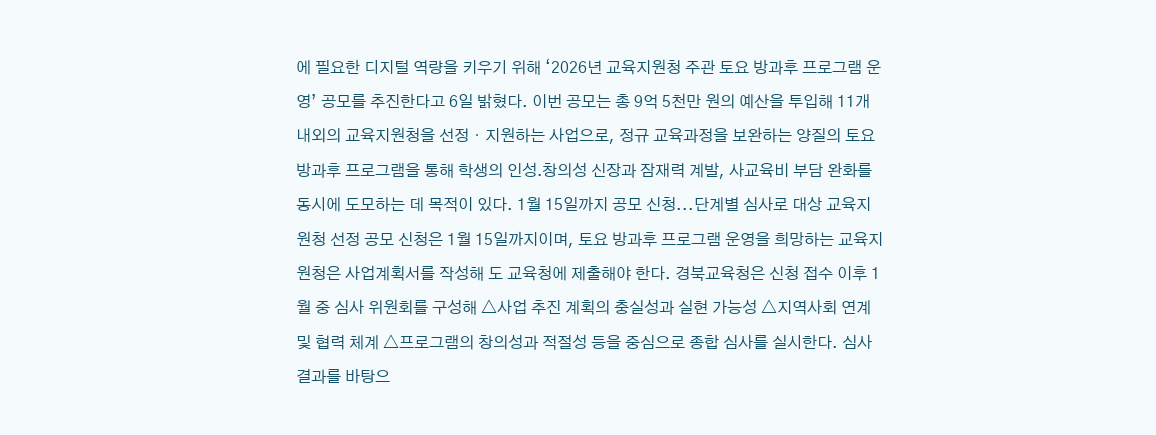에 필요한 디지털 역량을 키우기 위해 ‘2026년 교육지원청 주관 토요 방과후 프로그램 운영’ 공모를 추진한다고 6일 밝혔다. 이번 공모는 총 9억 5천만 원의 예산을 투입해 11개 내외의 교육지원청을 선정・지원하는 사업으로, 정규 교육과정을 보완하는 양질의 토요 방과후 프로그램을 통해 학생의 인성․창의성 신장과 잠재력 계발, 사교육비 부담 완화를 동시에 도모하는 데 목적이 있다. 1월 15일까지 공모 신청...단계별 심사로 대상 교육지원청 선정 공모 신청은 1월 15일까지이며, 토요 방과후 프로그램 운영을 희망하는 교육지원청은 사업계획서를 작성해 도 교육청에 제출해야 한다. 경북교육청은 신청 접수 이후 1월 중 심사 위원회를 구성해 △사업 추진 계획의 충실성과 실현 가능성 △지역사회 연계 및 협력 체계 △프로그램의 창의성과 적절성 등을 중심으로 종합 심사를 실시한다. 심사 결과를 바탕으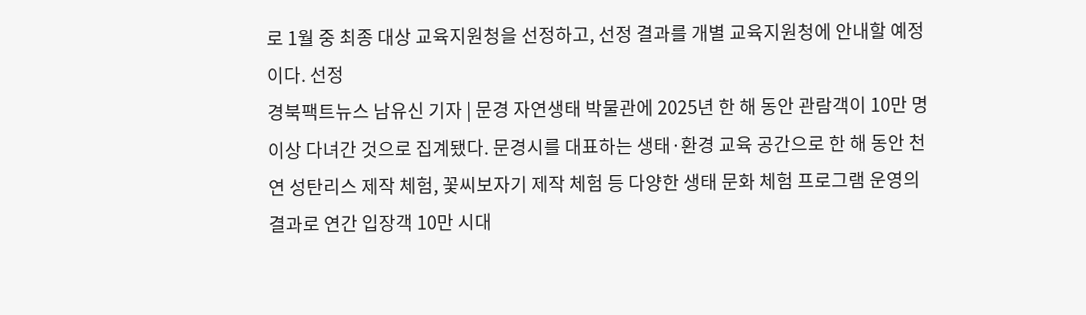로 1월 중 최종 대상 교육지원청을 선정하고, 선정 결과를 개별 교육지원청에 안내할 예정이다. 선정
경북팩트뉴스 남유신 기자 | 문경 자연생태 박물관에 2025년 한 해 동안 관람객이 10만 명 이상 다녀간 것으로 집계됐다. 문경시를 대표하는 생태·환경 교육 공간으로 한 해 동안 천연 성탄리스 제작 체험, 꽃씨보자기 제작 체험 등 다양한 생태 문화 체험 프로그램 운영의 결과로 연간 입장객 10만 시대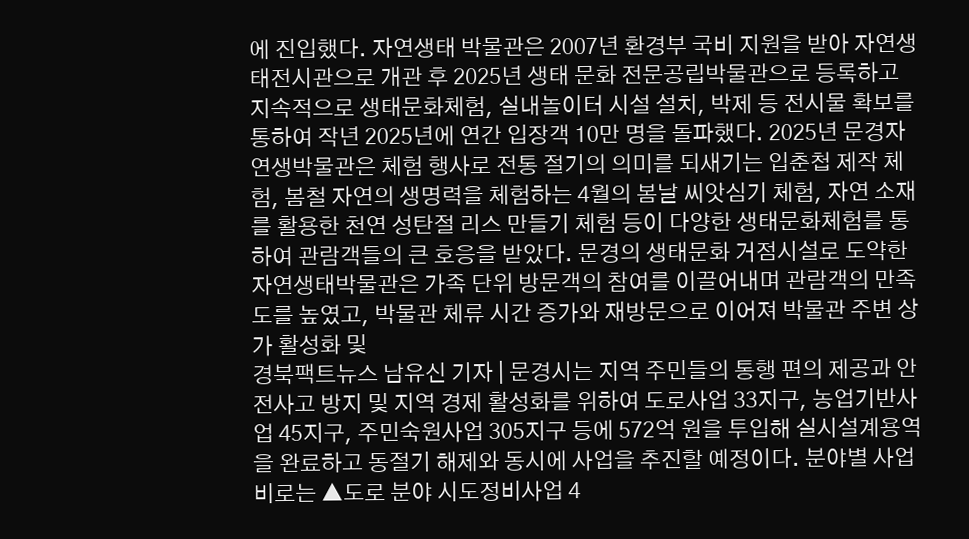에 진입했다. 자연생태 박물관은 2007년 환경부 국비 지원을 받아 자연생태전시관으로 개관 후 2025년 생태 문화 전문공립박물관으로 등록하고 지속적으로 생태문화체험, 실내놀이터 시설 설치, 박제 등 전시물 확보를 통하여 작년 2025년에 연간 입장객 10만 명을 돌파했다. 2025년 문경자연생박물관은 체험 행사로 전통 절기의 의미를 되새기는 입춘첩 제작 체험, 봄철 자연의 생명력을 체험하는 4월의 봄날 씨앗심기 체험, 자연 소재를 활용한 천연 성탄절 리스 만들기 체험 등이 다양한 생태문화체험를 통하여 관람객들의 큰 호응을 받았다. 문경의 생태문화 거점시설로 도약한 자연생태박물관은 가족 단위 방문객의 참여를 이끌어내며 관람객의 만족도를 높였고, 박물관 체류 시간 증가와 재방문으로 이어져 박물관 주변 상가 활성화 및
경북팩트뉴스 남유신 기자 | 문경시는 지역 주민들의 통행 편의 제공과 안전사고 방지 및 지역 경제 활성화를 위하여 도로사업 33지구, 농업기반사업 45지구, 주민숙원사업 305지구 등에 572억 원을 투입해 실시설계용역을 완료하고 동절기 해제와 동시에 사업을 추진할 예정이다. 분야별 사업비로는 ▲도로 분야 시도정비사업 4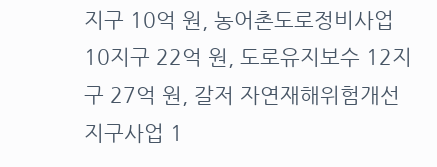지구 10억 원, 농어촌도로정비사업 10지구 22억 원, 도로유지보수 12지구 27억 원, 갈저 자연재해위험개선지구사업 1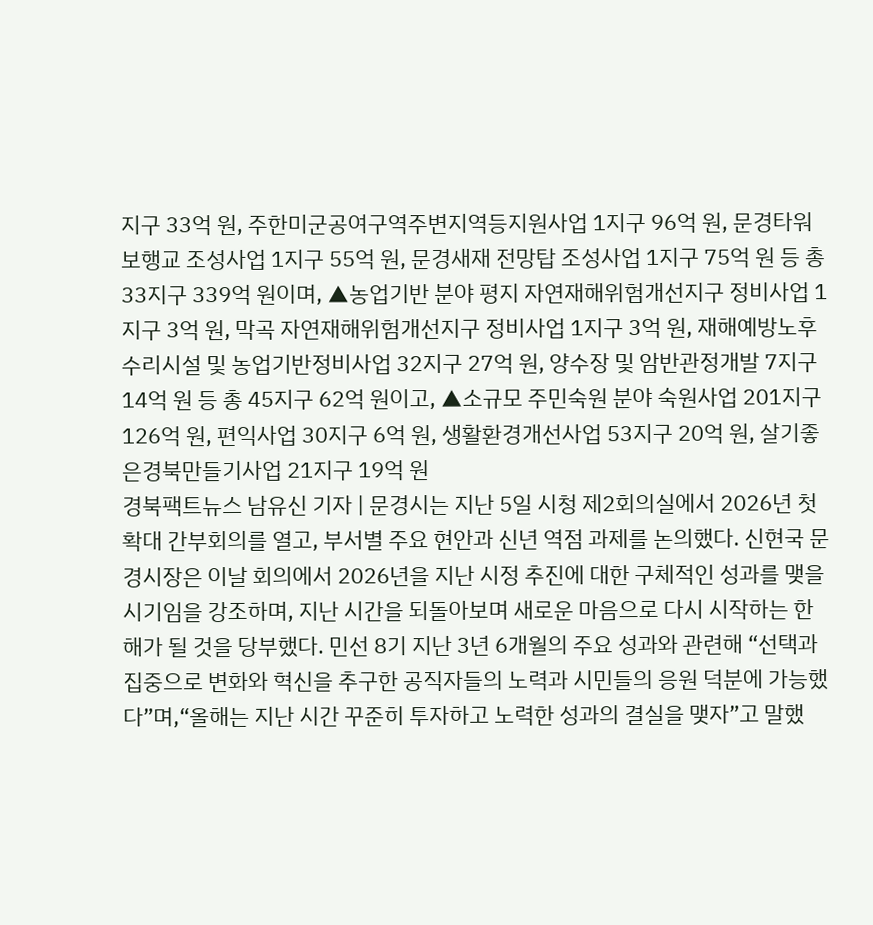지구 33억 원, 주한미군공여구역주변지역등지원사업 1지구 96억 원, 문경타워보행교 조성사업 1지구 55억 원, 문경새재 전망탑 조성사업 1지구 75억 원 등 총 33지구 339억 원이며, ▲농업기반 분야 평지 자연재해위험개선지구 정비사업 1지구 3억 원, 막곡 자연재해위험개선지구 정비사업 1지구 3억 원, 재해예방노후수리시설 및 농업기반정비사업 32지구 27억 원, 양수장 및 암반관정개발 7지구 14억 원 등 총 45지구 62억 원이고, ▲소규모 주민숙원 분야 숙원사업 201지구 126억 원, 편익사업 30지구 6억 원, 생활환경개선사업 53지구 20억 원, 살기좋은경북만들기사업 21지구 19억 원
경북팩트뉴스 남유신 기자 | 문경시는 지난 5일 시청 제2회의실에서 2026년 첫 확대 간부회의를 열고, 부서별 주요 현안과 신년 역점 과제를 논의했다. 신현국 문경시장은 이날 회의에서 2026년을 지난 시정 추진에 대한 구체적인 성과를 맺을 시기임을 강조하며, 지난 시간을 되돌아보며 새로운 마음으로 다시 시작하는 한 해가 될 것을 당부했다. 민선 8기 지난 3년 6개월의 주요 성과와 관련해 “선택과 집중으로 변화와 혁신을 추구한 공직자들의 노력과 시민들의 응원 덕분에 가능했다”며,“올해는 지난 시간 꾸준히 투자하고 노력한 성과의 결실을 맺자”고 말했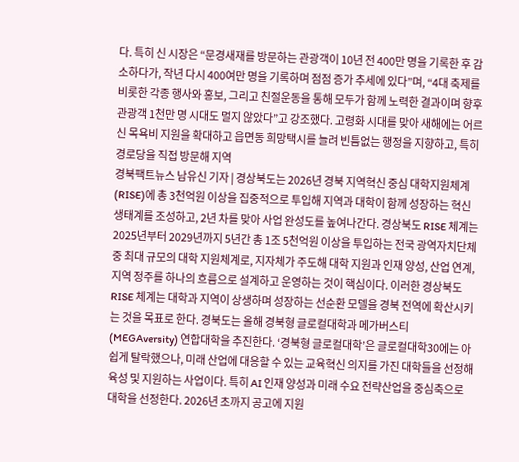다. 특히 신 시장은 “문경새재를 방문하는 관광객이 10년 전 400만 명을 기록한 후 감소하다가, 작년 다시 400여만 명을 기록하며 점점 증가 추세에 있다”며, “4대 축제를 비롯한 각종 행사와 홍보, 그리고 친절운동을 통해 모두가 함께 노력한 결과이며 향후 관광객 1천만 명 시대도 멀지 않았다”고 강조했다. 고령화 시대를 맞아 새해에는 어르신 목욕비 지원을 확대하고 읍면동 희망택시를 늘려 빈틈없는 행정을 지향하고, 특히 경로당을 직접 방문해 지역
경북팩트뉴스 남유신 기자 | 경상북도는 2026년 경북 지역혁신 중심 대학지원체계(RISE)에 총 3천억원 이상을 집중적으로 투입해 지역과 대학이 함께 성장하는 혁신 생태계를 조성하고, 2년 차를 맞아 사업 완성도를 높여나간다. 경상북도 RISE 체계는 2025년부터 2029년까지 5년간 총 1조 5천억원 이상을 투입하는 전국 광역자치단체 중 최대 규모의 대학 지원체계로, 지자체가 주도해 대학 지원과 인재 양성, 산업 연계, 지역 정주를 하나의 흐름으로 설계하고 운영하는 것이 핵심이다. 이러한 경상북도 RISE 체계는 대학과 지역이 상생하며 성장하는 선순환 모델을 경북 전역에 확산시키는 것을 목표로 한다. 경북도는 올해 경북형 글로컬대학과 메가버스티(MEGAversity) 연합대학을 추진한다. ‘경북형 글로컬대학’은 글로컬대학30에는 아쉽게 탈락했으나, 미래 산업에 대응할 수 있는 교육혁신 의지를 가진 대학들을 선정해 육성 및 지원하는 사업이다. 특히 AI 인재 양성과 미래 수요 전략산업을 중심축으로 대학을 선정한다. 2026년 초까지 공고에 지원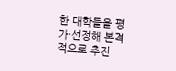한 대학들을 평가·선정해 본격적으로 추진